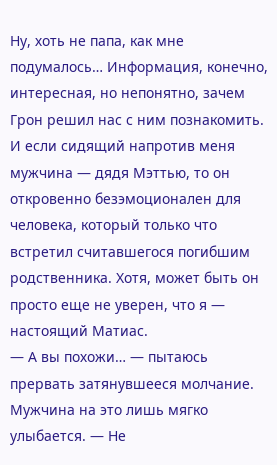Ну, хоть не папа, как мне подумалось… Информация, конечно, интересная, но непонятно, зачем Грон решил нас с ним познакомить. И если сидящий напротив меня мужчина — дядя Мэттью, то он откровенно безэмоционален для человека, который только что встретил считавшегося погибшим родственника. Хотя, может быть он просто еще не уверен, что я — настоящий Матиас.
— А вы похожи… — пытаюсь прервать затянувшееся молчание. Мужчина на это лишь мягко улыбается. — Не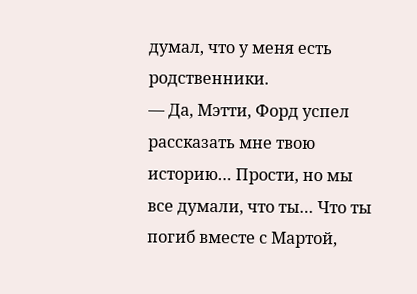думал, что у меня есть родственники.
— Да, Мэтти, Форд успел рассказать мне твою историю… Прости, но мы все думали, что ты… Что ты погиб вместе с Мартой,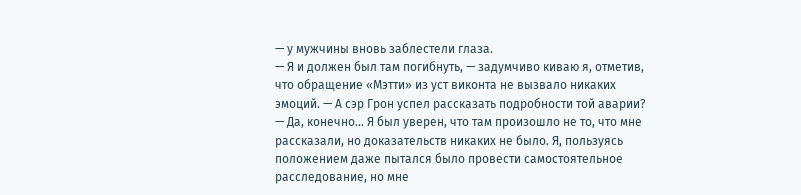— у мужчины вновь заблестели глаза.
— Я и должен был там погибнуть, — задумчиво киваю я, отметив, что обращение «Мэтти» из уст виконта не вызвало никаких эмоций. — А сэр Грон успел рассказать подробности той аварии?
— Да, конечно… Я был уверен, что там произошло не то, что мне рассказали, но доказательств никаких не было. Я, пользуясь положением даже пытался было провести самостоятельное расследование, но мне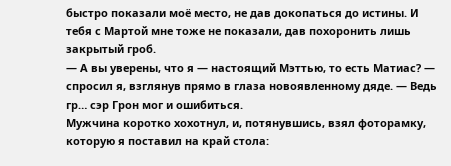быстро показали моё место, не дав докопаться до истины. И тебя с Мартой мне тоже не показали, дав похоронить лишь закрытый гроб.
— А вы уверены, что я — настоящий Мэттью, то есть Матиас? — спросил я, взглянув прямо в глаза новоявленному дяде. — Ведь гр… сэр Грон мог и ошибиться.
Мужчина коротко хохотнул, и, потянувшись, взял фоторамку, которую я поставил на край стола: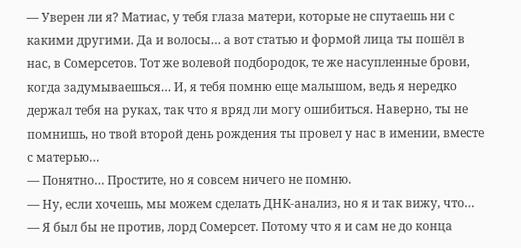— Уверен ли я? Матиас, у тебя глаза матери, которые не спутаешь ни с какими другими. Да и волосы… а вот статью и формой лица ты пошёл в нас, в Сомерсетов. Тот же волевой подбородок, те же насупленные брови, когда задумываешься… И, я тебя помню еще малышом, ведь я нередко держал тебя на руках, так что я вряд ли могу ошибиться. Наверно, ты не помнишь, но твой второй день рождения ты провел у нас в имении, вместе с матерью…
— Понятно… Простите, но я совсем ничего не помню.
— Ну, если хочешь, мы можем сделать ДНК-анализ, но я и так вижу, что…
— Я был бы не против, лорд Сомерсет. Потому что я и сам не до конца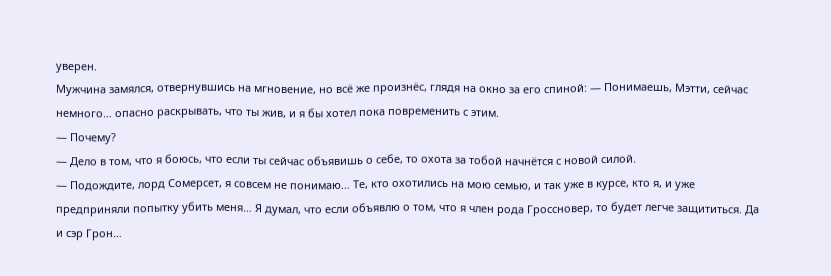уверен.
Мужчина замялся, отвернувшись на мгновение, но всё же произнёс, глядя на окно за его спиной: — Понимаешь, Мэтти, сейчас немного… опасно раскрывать, что ты жив, и я бы хотел пока повременить с этим.
— Почему?
— Дело в том, что я боюсь, что если ты сейчас объявишь о себе, то охота за тобой начнётся с новой силой.
— Подождите, лорд Сомерсет, я совсем не понимаю… Те, кто охотились на мою семью, и так уже в курсе, кто я, и уже предприняли попытку убить меня… Я думал, что если объявлю о том, что я член рода Гроссновер, то будет легче защититься. Да и сэр Грон…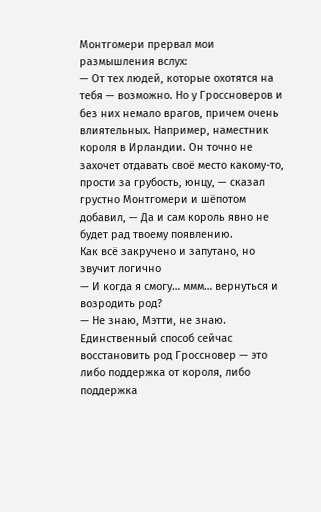Монтгомери прервал мои размышления вслух:
— От тех людей, которые охотятся на тебя — возможно. Но у Гроссноверов и без них немало врагов, причем очень влиятельных. Например, наместник короля в Ирландии. Он точно не захочет отдавать своё место какому-то, прости за грубость, юнцу, — сказал грустно Монтгомери и шёпотом добавил, — Да и сам король явно не будет рад твоему появлению.
Как всё закручено и запутано, но звучит логично
— И когда я смогу… ммм… вернуться и возродить род?
— Не знаю, Мэтти, не знаю. Единственный способ сейчас восстановить род Гроссновер — это либо поддержка от короля, либо поддержка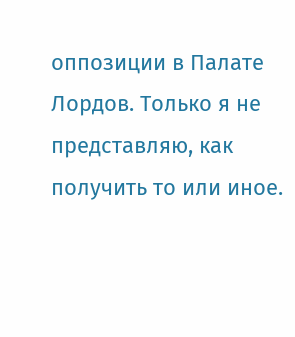оппозиции в Палате Лордов. Только я не представляю, как получить то или иное.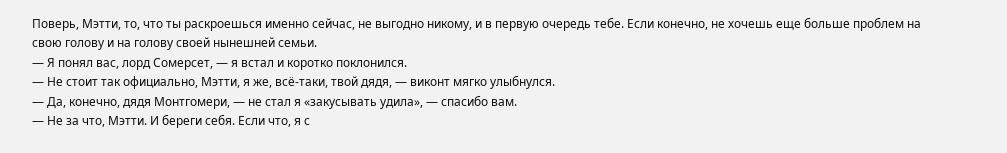Поверь, Мэтти, то, что ты раскроешься именно сейчас, не выгодно никому, и в первую очередь тебе. Если конечно, не хочешь еще больше проблем на свою голову и на голову своей нынешней семьи.
— Я понял вас, лорд Сомерсет, — я встал и коротко поклонился.
— Не стоит так официально, Мэтти, я же, всё-таки, твой дядя, — виконт мягко улыбнулся.
— Да, конечно, дядя Монтгомери, — не стал я «закусывать удила», — спасибо вам.
— Не за что, Мэтти. И береги себя. Если что, я с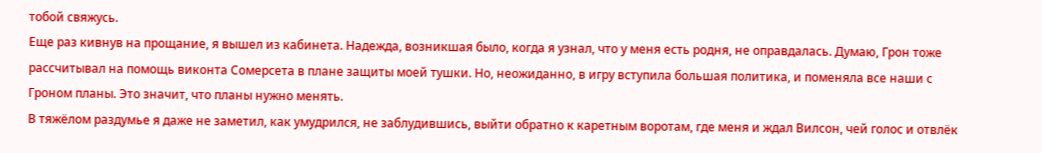тобой свяжусь.
Еще раз кивнув на прощание, я вышел из кабинета. Надежда, возникшая было, когда я узнал, что у меня есть родня, не оправдалась. Думаю, Грон тоже рассчитывал на помощь виконта Сомерсета в плане защиты моей тушки. Но, неожиданно, в игру вступила большая политика, и поменяла все наши с Гроном планы. Это значит, что планы нужно менять.
В тяжёлом раздумье я даже не заметил, как умудрился, не заблудившись, выйти обратно к каретным воротам, где меня и ждал Вилсон, чей голос и отвлёк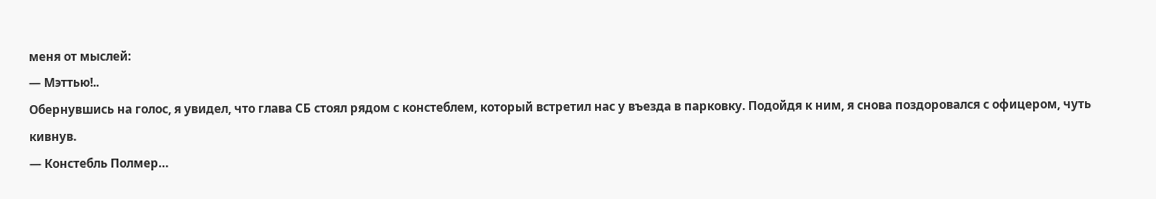меня от мыслей:
— Мэттью!..
Обернувшись на голос, я увидел, что глава СБ стоял рядом с констеблем, который встретил нас у въезда в парковку. Подойдя к ним, я снова поздоровался с офицером, чуть кивнув.
— Констебль Полмер…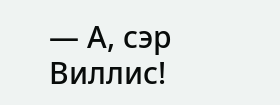— А, сэр Виллис!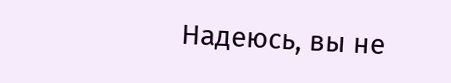Надеюсь, вы не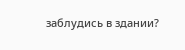заблудись в здании?